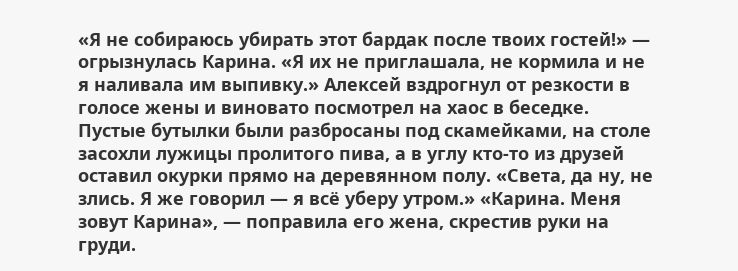«Я не собираюсь убирать этот бардак после твоих гостей!» — огрызнулась Карина. «Я их не приглашала, не кормила и не я наливала им выпивку.» Алексей вздрогнул от резкости в голосе жены и виновато посмотрел на хаос в беседке. Пустые бутылки были разбросаны под скамейками, на столе засохли лужицы пролитого пива, а в углу кто-то из друзей оставил окурки прямо на деревянном полу. «Света, да ну, не злись. Я же говорил — я всё уберу утром.» «Карина. Меня зовут Карина», — поправила его жена, скрестив руки на груди.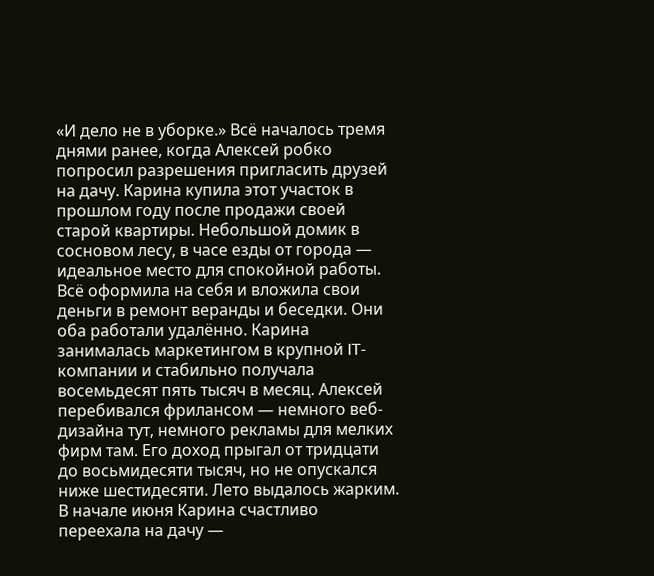«И дело не в уборке.» Всё началось тремя днями ранее, когда Алексей робко попросил разрешения пригласить друзей на дачу. Карина купила этот участок в прошлом году после продажи своей старой квартиры. Небольшой домик в сосновом лесу, в часе езды от города — идеальное место для спокойной работы. Всё оформила на себя и вложила свои деньги в ремонт веранды и беседки. Они оба работали удалённо. Карина занималась маркетингом в крупной IT-компании и стабильно получала восемьдесят пять тысяч в месяц. Алексей перебивался фрилансом — немного веб-дизайна тут, немного рекламы для мелких фирм там. Его доход прыгал от тридцати до восьмидесяти тысяч, но не опускался ниже шестидесяти. Лето выдалось жарким. В начале июня Карина счастливо переехала на дачу —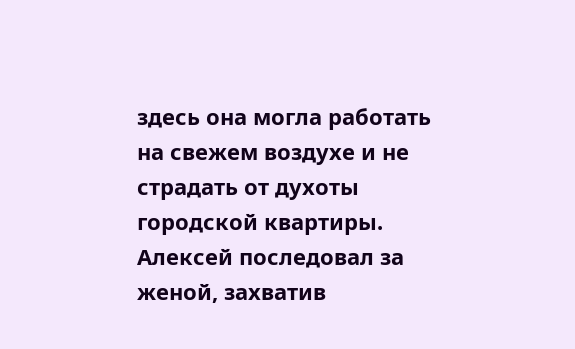здесь она могла работать на свежем воздухе и не страдать от духоты городской квартиры. Алексей последовал за женой, захватив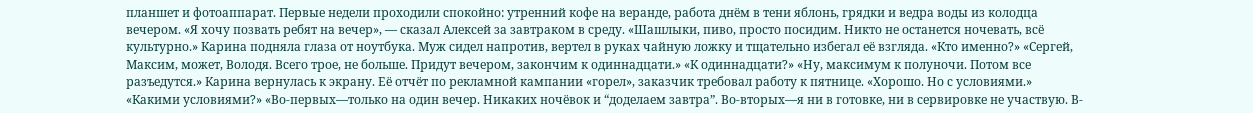планшет и фотоаппарат. Первые недели проходили спокойно: утренний кофе на веранде, работа днём в тени яблонь, грядки и ведра воды из колодца вечером. «Я хочу позвать ребят на вечер», — сказал Алексей за завтраком в среду. «Шашлыки, пиво, просто посидим. Никто не останется ночевать, всё культурно.» Карина подняла глаза от ноутбука. Муж сидел напротив, вертел в руках чайную ложку и тщательно избегал её взгляда. «Кто именно?» «Сергей, Максим, может, Володя. Всего трое, не больше. Придут вечером, закончим к одиннадцати.» «К одиннадцати?» «Ну, максимум к полуночи. Потом все разъедутся.» Карина вернулась к экрану. Её отчёт по рекламной кампании «горел», заказчик требовал работу к пятнице. «Хорошо. Но с условиями.» «Какими условиями?» «Во-первых—только на один вечер. Никаких ночёвок и “доделаем завтра”. Во-вторых—я ни в готовке, ни в сервировке не участвую. В-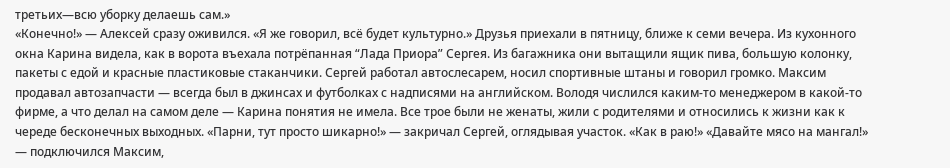третьих—всю уборку делаешь сам.»
«Конечно!» — Алексей сразу оживился. «Я же говорил, всё будет культурно.» Друзья приехали в пятницу, ближе к семи вечера. Из кухонного окна Карина видела, как в ворота въехала потрёпанная “Лада Приора” Сергея. Из багажника они вытащили ящик пива, большую колонку, пакеты с едой и красные пластиковые стаканчики. Сергей работал автослесарем, носил спортивные штаны и говорил громко. Максим продавал автозапчасти — всегда был в джинсах и футболках с надписями на английском. Володя числился каким-то менеджером в какой-то фирме, а что делал на самом деле — Карина понятия не имела. Все трое были не женаты, жили с родителями и относились к жизни как к череде бесконечных выходных. «Парни, тут просто шикарно!» — закричал Сергей, оглядывая участок. «Как в раю!» «Давайте мясо на мангал!» — подключился Максим,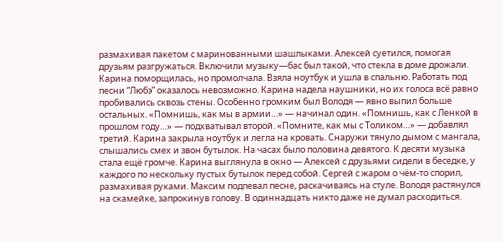размахивая пакетом с маринованными шашлыками. Алексей суетился, помогая друзьям разгружаться. Включили музыку—бас был такой, что стекла в доме дрожали. Карина поморщилась, но промолчала. Взяла ноутбук и ушла в спальню. Работать под песни “Любэ” оказалось невозможно. Карина надела наушники, но их голоса всё равно пробивались сквозь стены. Особенно громким был Володя — явно выпил больше остальных. «Помнишь, как мы в армии…» — начинал один. «Помнишь, как с Ленкой в прошлом году…» — подхватывал второй. «Помните, как мы с Толиком…» — добавлял третий. Карина закрыла ноутбук и легла на кровать. Снаружи тянуло дымом с мангала, слышались смех и звон бутылок. На часах было половина девятого. К десяти музыка стала ещё громче. Карина выглянула в окно — Алексей с друзьями сидели в беседке, у каждого по нескольку пустых бутылок перед собой. Сергей с жаром о чём-то спорил, размахивая руками. Максим подпевал песне, раскачиваясь на стуле. Володя растянулся на скамейке, запрокинув голову. В одиннадцать никто даже не думал расходиться.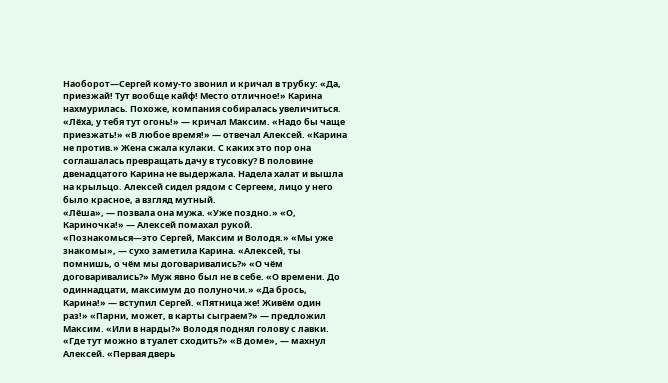Наоборот—Сергей кому-то звонил и кричал в трубку: «Да, приезжай! Тут вообще кайф! Место отличное!» Карина нахмурилась. Похоже, компания собиралась увеличиться. «Лёха, у тебя тут огонь!» — кричал Максим. «Надо бы чаще приезжать!» «В любое время!» — отвечал Алексей. «Карина не против.» Жена сжала кулаки. С каких это пор она соглашалась превращать дачу в тусовку? В половине двенадцатого Карина не выдержала. Надела халат и вышла на крыльцо. Алексей сидел рядом с Сергеем, лицо у него было красное, а взгляд мутный.
«Лёша», — позвала она мужа. «Уже поздно.» «О, Кариночка!» — Алексей помахал рукой. «Познакомься—это Сергей, Максим и Володя.» «Мы уже знакомы», — сухо заметила Карина. «Алексей, ты помнишь, о чём мы договаривались?» «О чём договаривались?» Муж явно был не в себе. «О времени. До одиннадцати, максимум до полуночи.» «Да брось, Карина!» — вступил Сергей. «Пятница же! Живём один раз!» «Парни, может, в карты сыграем?» — предложил Максим. «Или в нарды?» Володя поднял голову с лавки. «Где тут можно в туалет сходить?» «В доме», — махнул Алексей. «Первая дверь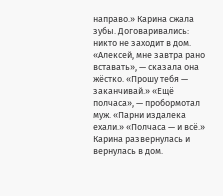направо.» Карина сжала зубы. Договаривались: никто не заходит в дом. «Алексей, мне завтра рано вставать», — сказала она жёстко. «Прошу тебя — заканчивай.» «Ещё полчаса», — пробормотал муж. «Парни издалека ехали.» «Полчаса — и всё.» Карина развернулась и вернулась в дом.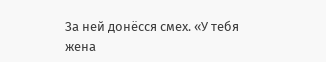За ней донёсся смех. «У тебя жена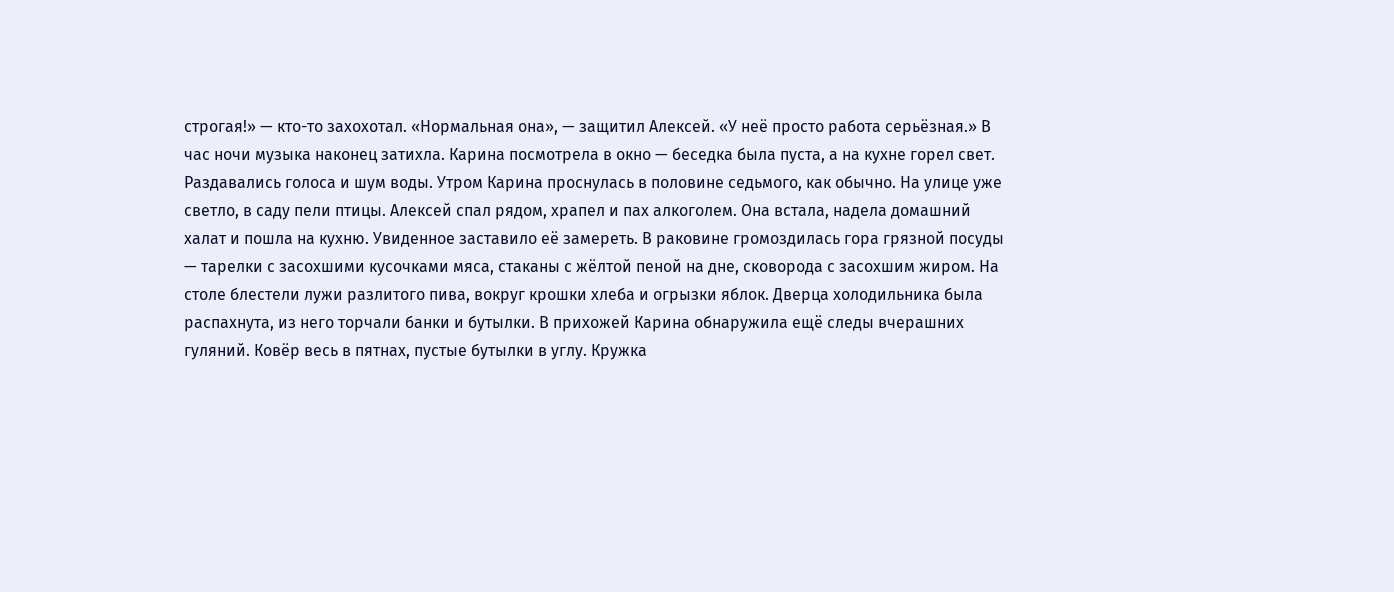строгая!» — кто-то захохотал. «Нормальная она», — защитил Алексей. «У неё просто работа серьёзная.» В час ночи музыка наконец затихла. Карина посмотрела в окно — беседка была пуста, а на кухне горел свет. Раздавались голоса и шум воды. Утром Карина проснулась в половине седьмого, как обычно. На улице уже светло, в саду пели птицы. Алексей спал рядом, храпел и пах алкоголем. Она встала, надела домашний халат и пошла на кухню. Увиденное заставило её замереть. В раковине громоздилась гора грязной посуды — тарелки с засохшими кусочками мяса, стаканы с жёлтой пеной на дне, сковорода с засохшим жиром. На столе блестели лужи разлитого пива, вокруг крошки хлеба и огрызки яблок. Дверца холодильника была распахнута, из него торчали банки и бутылки. В прихожей Карина обнаружила ещё следы вчерашних гуляний. Ковёр весь в пятнах, пустые бутылки в углу. Кружка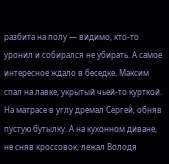разбита на полу — видимо, кто-то уронил и собирался не убирать. А самое интересное ждало в беседке. Максим спал на лавке, укрытый чьей-то курткой. На матрасе в углу дремал Сергей, обняв пустую бутылку. А на кухонном диване, не сняв кроссовок, лежал Володя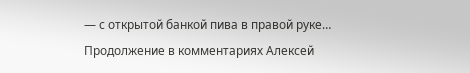— с открытой банкой пива в правой руке… Продолжение в комментариях Алексей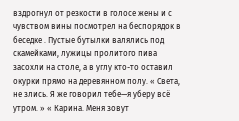вздрогнул от резкости в голосе жены и с чувством вины посмотрел на беспорядок в беседке . Пустые бутылки валялись под скамейками, лужицы пролитого пива засохли на столе, а в углу кто-то оставил окурки прямо на деревянном полу. « Света, не злись. Я же говорил тебе—я уберу всё утром. » « Карина. Меня зовут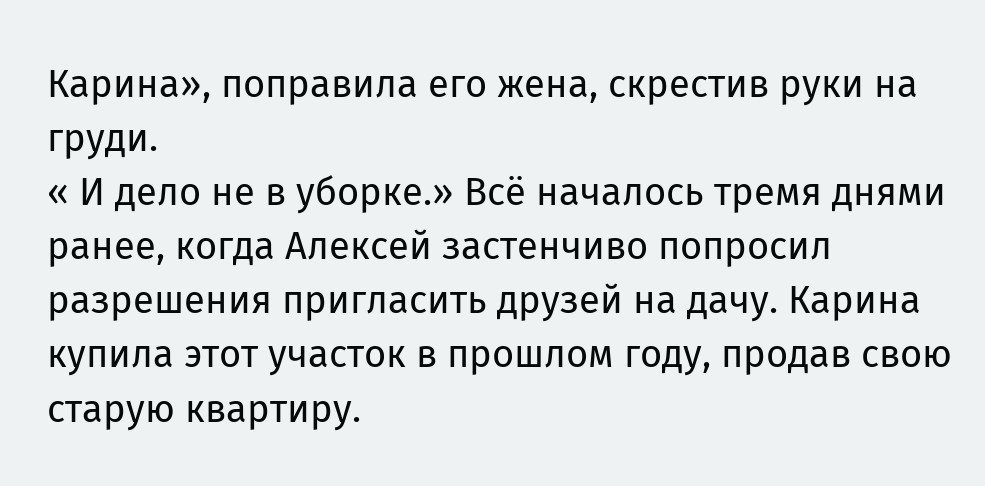Карина», поправила его жена, скрестив руки на груди.
« И дело не в уборке.» Всё началось тремя днями ранее, когда Алексей застенчиво попросил разрешения пригласить друзей на дачу. Карина купила этот участок в прошлом году, продав свою старую квартиру.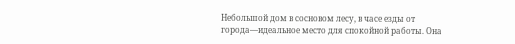Небольшой дом в сосновом лесу, в часе езды от города—идеальное место для спокойной работы. Она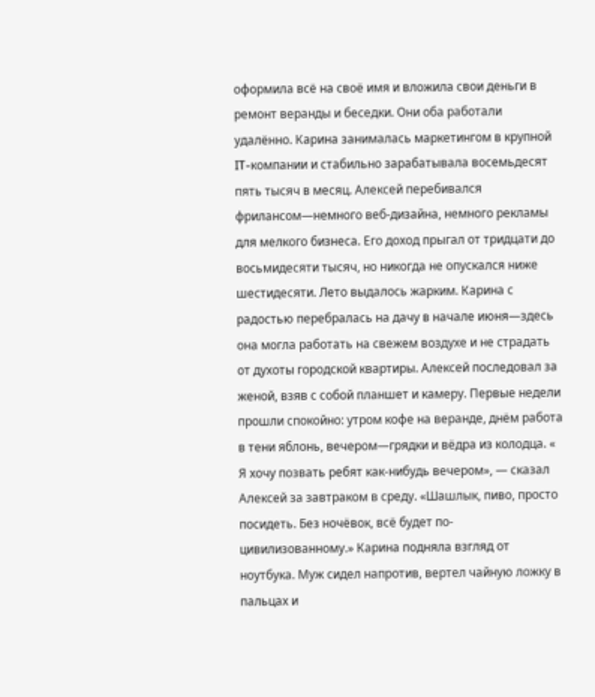оформила всё на своё имя и вложила свои деньги в ремонт веранды и беседки. Они оба работали удалённо. Карина занималась маркетингом в крупной IT-компании и стабильно зарабатывала восемьдесят пять тысяч в месяц. Алексей перебивался фрилансом—немного веб-дизайна, немного рекламы для мелкого бизнеса. Его доход прыгал от тридцати до восьмидесяти тысяч, но никогда не опускался ниже шестидесяти. Лето выдалось жарким. Карина с радостью перебралась на дачу в начале июня—здесь она могла работать на свежем воздухе и не страдать от духоты городской квартиры. Алексей последовал за женой, взяв с собой планшет и камеру. Первые недели прошли спокойно: утром кофе на веранде, днём работа в тени яблонь, вечером—грядки и вёдра из колодца. « Я хочу позвать ребят как-нибудь вечером», — сказал Алексей за завтраком в среду. «Шашлык, пиво, просто посидеть. Без ночёвок, всё будет по-цивилизованному.» Карина подняла взгляд от ноутбука. Муж сидел напротив, вертел чайную ложку в пальцах и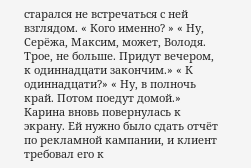старался не встречаться с ней взглядом. « Кого именно? » « Ну, Серёжа, Максим, может, Володя. Трое, не больше. Придут вечером, к одиннадцати закончим.» « К одиннадцати?» « Ну, в полночь край. Потом поедут домой.» Карина вновь повернулась к экрану. Ей нужно было сдать отчёт по рекламной кампании, и клиент требовал его к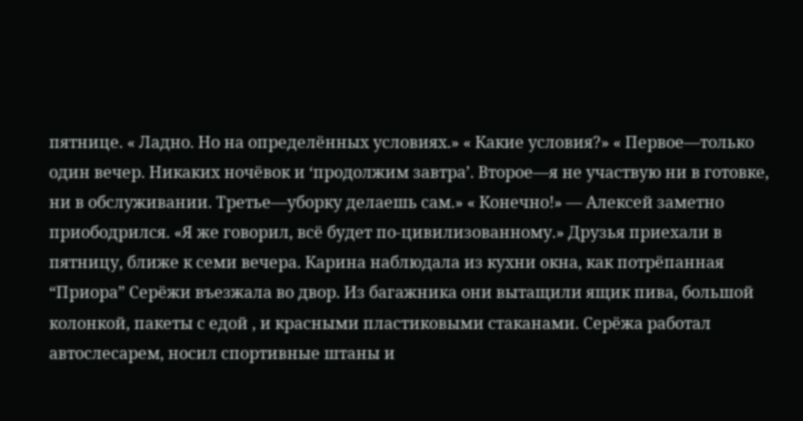пятнице. « Ладно. Но на определённых условиях.» « Какие условия?» « Первое—только один вечер. Никаких ночёвок и ‘продолжим завтра’. Второе—я не участвую ни в готовке, ни в обслуживании. Третье—уборку делаешь сам.» « Конечно!» — Алексей заметно приободрился. «Я же говорил, всё будет по-цивилизованному.» Друзья приехали в пятницу, ближе к семи вечера. Карина наблюдала из кухни окна, как потрёпанная “Приора” Серёжи въезжала во двор. Из багажника они вытащили ящик пива, большой колонкой, пакеты с едой , и красными пластиковыми стаканами. Серёжа работал автослесарем, носил спортивные штаны и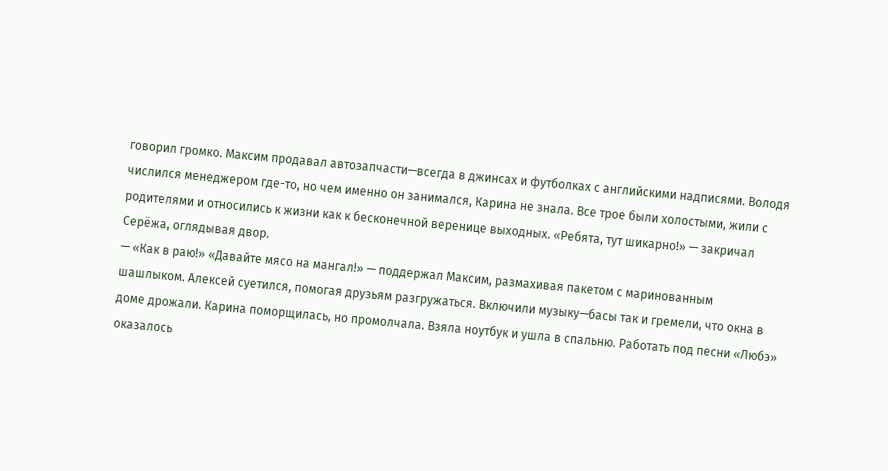говорил громко. Максим продавал автозапчасти—всегда в джинсах и футболках с английскими надписями. Володя числился менеджером где-то, но чем именно он занимался, Карина не знала. Все трое были холостыми, жили с родителями и относились к жизни как к бесконечной веренице выходных. «Ребята, тут шикарно!» — закричал Серёжа, оглядывая двор.
— «Как в раю!» «Давайте мясо на мангал!» — поддержал Максим, размахивая пакетом с маринованным шашлыком. Алексей суетился, помогая друзьям разгружаться. Включили музыку—басы так и гремели, что окна в доме дрожали. Карина поморщилась, но промолчала. Взяла ноутбук и ушла в спальню. Работать под песни «Любэ» оказалось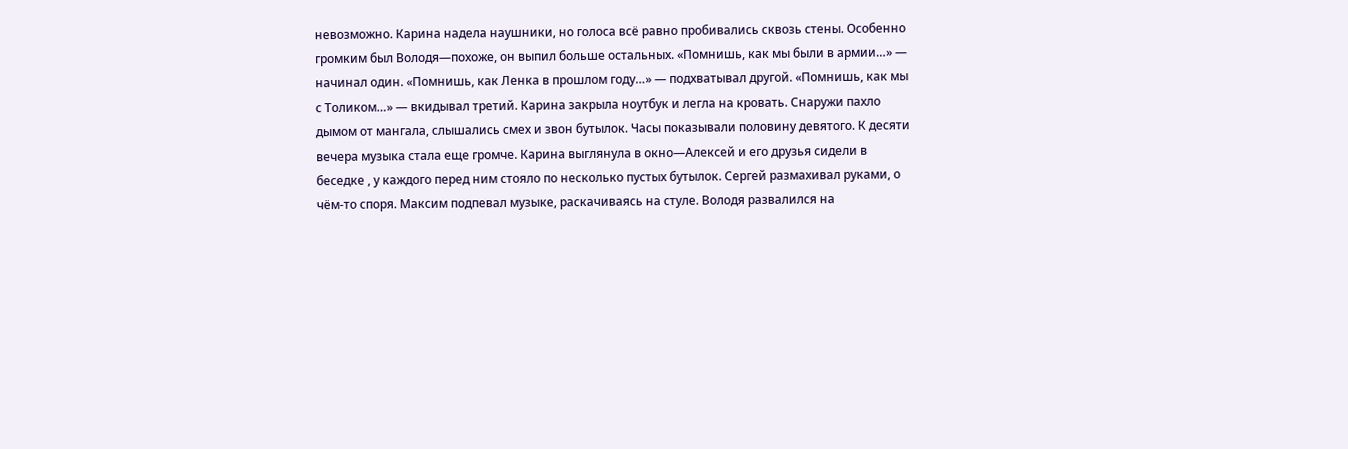невозможно. Карина надела наушники, но голоса всё равно пробивались сквозь стены. Особенно громким был Володя—похоже, он выпил больше остальных. «Помнишь, как мы были в армии…» — начинал один. «Помнишь, как Ленка в прошлом году…» — подхватывал другой. «Помнишь, как мы с Толиком…» — вкидывал третий. Карина закрыла ноутбук и легла на кровать. Снаружи пахло дымом от мангала, слышались смех и звон бутылок. Часы показывали половину девятого. К десяти вечера музыка стала еще громче. Карина выглянула в окно—Алексей и его друзья сидели в беседке , у каждого перед ним стояло по несколько пустых бутылок. Сергей размахивал руками, о чём-то споря. Максим подпевал музыке, раскачиваясь на стуле. Володя развалился на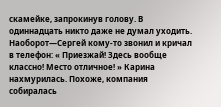скамейке, запрокинув голову. В одиннадцать никто даже не думал уходить. Наоборот—Сергей кому-то звонил и кричал в телефон: « Приезжай! Здесь вообще классно! Место отличное! » Карина нахмурилась. Похоже, компания собиралась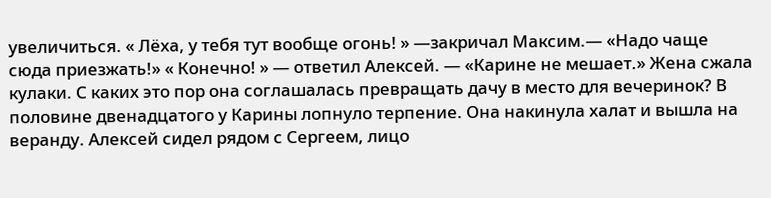увеличиться. « Лёха, у тебя тут вообще огонь! » —закричал Максим.— «Надо чаще сюда приезжать!» « Конечно! » — ответил Алексей. — «Карине не мешает.» Жена сжала кулаки. С каких это пор она соглашалась превращать дачу в место для вечеринок? В половине двенадцатого у Карины лопнуло терпение. Она накинула халат и вышла на веранду. Алексей сидел рядом с Сергеем, лицо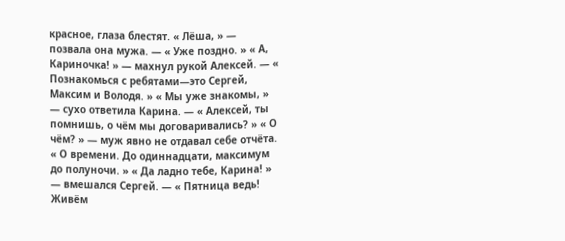красное, глаза блестят. « Лёша, » — позвала она мужа. — « Уже поздно. » « А, Кариночка! » — махнул рукой Алексей. — « Познакомься с ребятами—это Сергей, Максим и Володя. » « Мы уже знакомы, » — сухо ответила Карина. — « Алексей, ты помнишь, о чём мы договаривались? » « О чём? » — муж явно не отдавал себе отчёта. « О времени. До одиннадцати, максимум до полуночи. » « Да ладно тебе, Карина! » — вмешался Сергей. — « Пятница ведь! Живём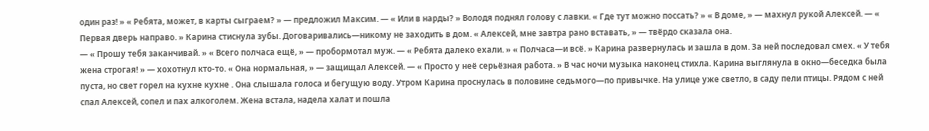один раз! » « Ребята, может, в карты сыграем? » — предложил Максим. — « Или в нарды? » Володя поднял голову с лавки. « Где тут можно поссать? » « В доме, » — махнул рукой Алексей. — « Первая дверь направо. » Карина стиснула зубы. Договаривались—никому не заходить в дом. « Алексей, мне завтра рано вставать, » — твёрдо сказала она.
— « Прошу тебя заканчивай. » « Всего полчаса ещё, » — пробормотал муж. — « Ребята далеко ехали. » « Полчаса—и всё. » Карина развернулась и зашла в дом. За ней последовал смех. « У тебя жена строгая! » — хохотнул кто-то. « Она нормальная, » — защищал Алексей. — « Просто у неё серьёзная работа. » В час ночи музыка наконец стихла. Карина выглянула в окно—беседка была пуста, но свет горел на кухне кухне . Она слышала голоса и бегущую воду. Утром Карина проснулась в половине седьмого—по привычке. На улице уже светло, в саду пели птицы. Рядом с ней спал Алексей, сопел и пах алкоголем. Жена встала, надела халат и пошла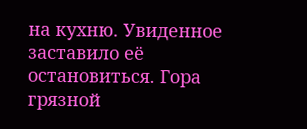на кухню. Увиденное заставило её остановиться. Гора грязной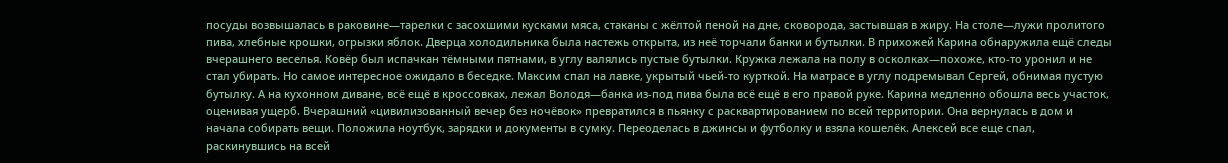посуды возвышалась в раковине—тарелки с засохшими кусками мяса, стаканы с жёлтой пеной на дне, сковорода, застывшая в жиру. На столе—лужи пролитого пива, хлебные крошки, огрызки яблок. Дверца холодильника была настежь открыта, из неё торчали банки и бутылки. В прихожей Карина обнаружила ещё следы вчерашнего веселья. Ковёр был испачкан тёмными пятнами, в углу валялись пустые бутылки. Кружка лежала на полу в осколках—похоже, кто-то уронил и не стал убирать. Но самое интересное ожидало в беседке. Максим спал на лавке, укрытый чьей-то курткой. На матрасе в углу подремывал Сергей, обнимая пустую бутылку. А на кухонном диване, всё ещё в кроссовках, лежал Володя—банка из-под пива была всё ещё в его правой руке. Карина медленно обошла весь участок, оценивая ущерб. Вчерашний «цивилизованный вечер без ночёвок» превратился в пьянку с расквартированием по всей территории. Она вернулась в дом и начала собирать вещи. Положила ноутбук, зарядки и документы в сумку. Переоделась в джинсы и футболку и взяла кошелёк. Алексей все еще спал, раскинувшись на всей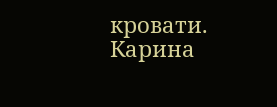кровати. Карина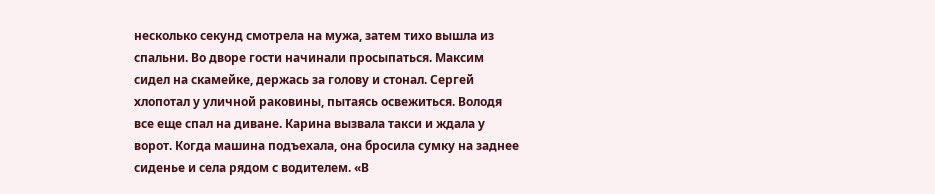несколько секунд смотрела на мужа, затем тихо вышла из спальни. Во дворе гости начинали просыпаться. Максим сидел на скамейке, держась за голову и стонал. Сергей хлопотал у уличной раковины, пытаясь освежиться. Володя все еще спал на диване. Карина вызвала такси и ждала у ворот. Когда машина подъехала, она бросила сумку на заднее сиденье и села рядом с водителем. «В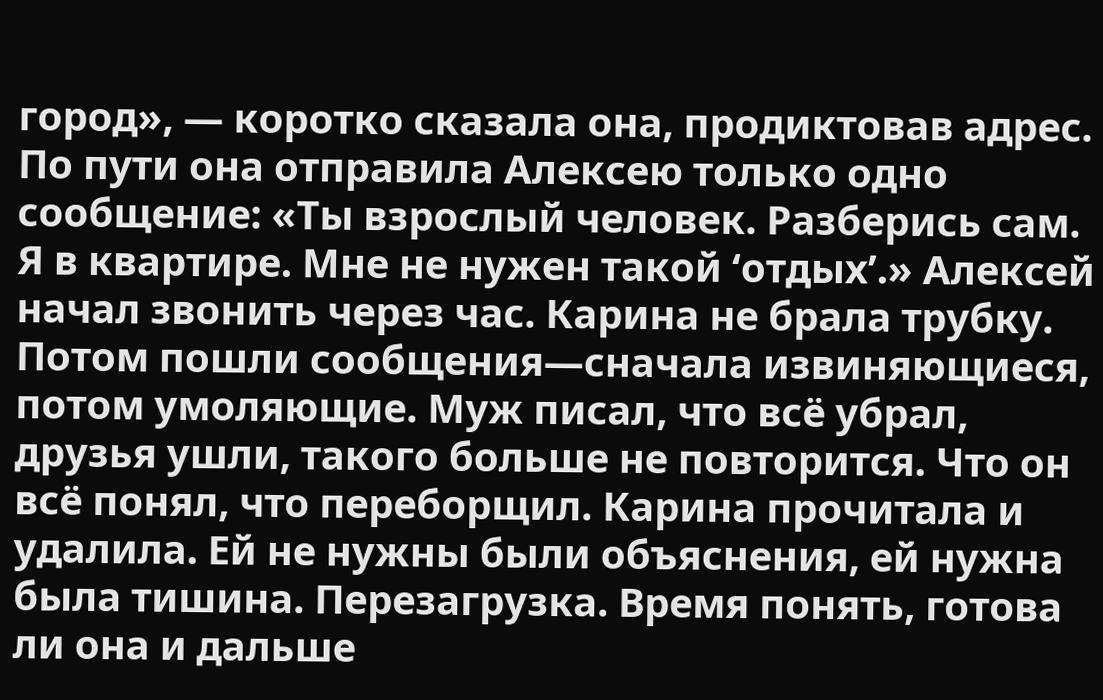город», — коротко сказала она, продиктовав адрес.
По пути она отправила Алексею только одно сообщение: «Ты взрослый человек. Разберись сам. Я в квартире. Мне не нужен такой ‘отдых’.» Алексей начал звонить через час. Карина не брала трубку. Потом пошли сообщения—сначала извиняющиеся, потом умоляющие. Муж писал, что всё убрал, друзья ушли, такого больше не повторится. Что он всё понял, что переборщил. Карина прочитала и удалила. Ей не нужны были объяснения, ей нужна была тишина. Перезагрузка. Время понять, готова ли она и дальше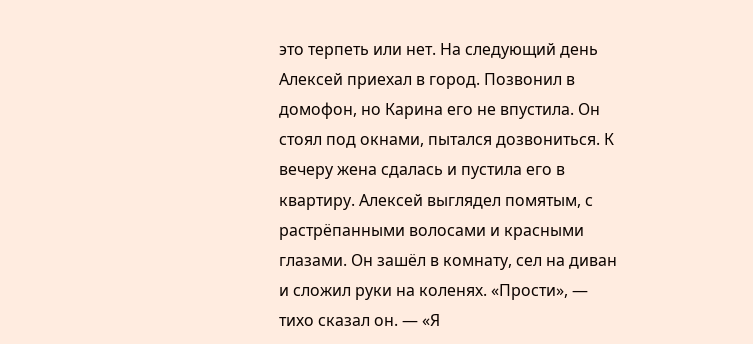это терпеть или нет. На следующий день Алексей приехал в город. Позвонил в домофон, но Карина его не впустила. Он стоял под окнами, пытался дозвониться. К вечеру жена сдалась и пустила его в квартиру. Алексей выглядел помятым, с растрёпанными волосами и красными глазами. Он зашёл в комнату, сел на диван и сложил руки на коленях. «Прости», — тихо сказал он. — «Я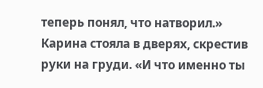теперь понял, что натворил.» Карина стояла в дверях, скрестив руки на груди. «И что именно ты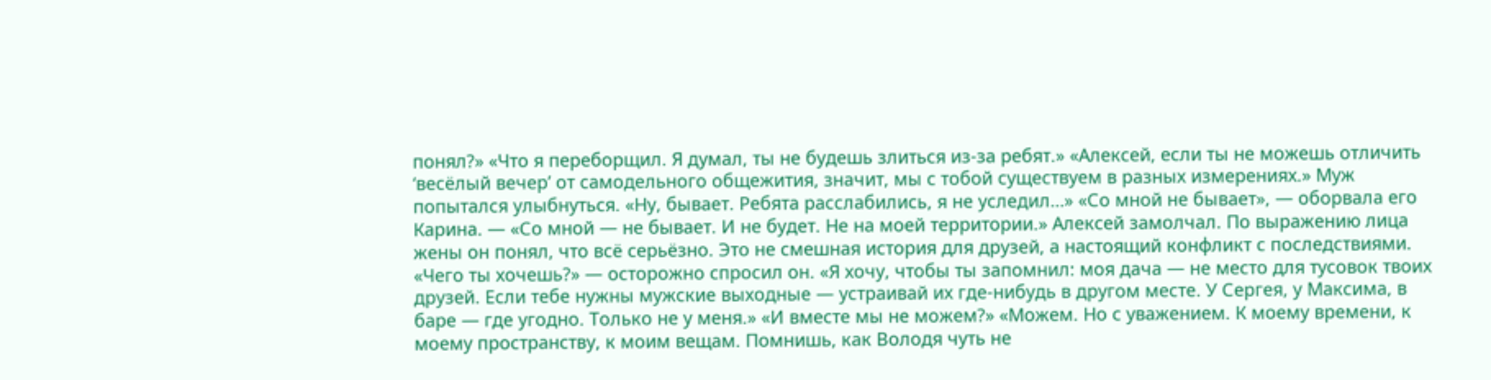понял?» «Что я переборщил. Я думал, ты не будешь злиться из-за ребят.» «Алексей, если ты не можешь отличить ‘весёлый вечер’ от самодельного общежития, значит, мы с тобой существуем в разных измерениях.» Муж попытался улыбнуться. «Ну, бывает. Ребята расслабились, я не уследил…» «Со мной не бывает», — оборвала его Карина. — «Со мной — не бывает. И не будет. Не на моей территории.» Алексей замолчал. По выражению лица жены он понял, что всё серьёзно. Это не смешная история для друзей, а настоящий конфликт с последствиями. «Чего ты хочешь?» — осторожно спросил он. «Я хочу, чтобы ты запомнил: моя дача — не место для тусовок твоих друзей. Если тебе нужны мужские выходные — устраивай их где-нибудь в другом месте. У Сергея, у Максима, в баре — где угодно. Только не у меня.» «И вместе мы не можем?» «Можем. Но с уважением. К моему времени, к моему пространству, к моим вещам. Помнишь, как Володя чуть не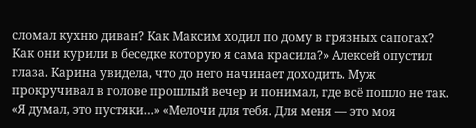сломал кухню диван? Как Максим ходил по дому в грязных сапогах? Как они курили в беседке которую я сама красила?» Алексей опустил глаза. Карина увидела, что до него начинает доходить. Муж прокручивал в голове прошлый вечер и понимал, где всё пошло не так. «Я думал, это пустяки…» «Мелочи для тебя. Для меня — это моя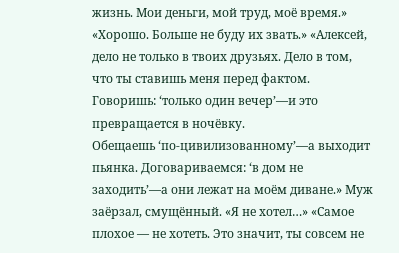жизнь. Мои деньги, мой труд, моё время.» «Хорошо. Больше не буду их звать.» «Алексей, дело не только в твоих друзьях. Дело в том, что ты ставишь меня перед фактом. Говоришь: ‘только один вечер’—и это превращается в ночёвку.
Обещаешь ‘по-цивилизованному’—а выходит пьянка. Договариваемся: ‘в дом не заходить’—а они лежат на моём диване.» Муж заёрзал, смущённый. «Я не хотел…» «Самое плохое — не хотеть. Это значит, ты совсем не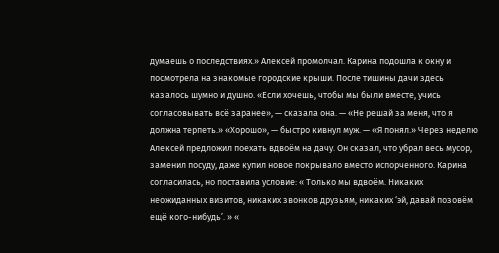думаешь о последствиях.» Алексей промолчал. Карина подошла к окну и посмотрела на знакомые городские крыши. После тишины дачи здесь казалось шумно и душно. «Если хочешь, чтобы мы были вместе, учись согласовывать всё заранее», — сказала она. — «Не решай за меня, что я должна терпеть.» «Хорошо», — быстро кивнул муж. — «Я понял.» Через неделю Алексей предложил поехать вдвоём на дачу. Он сказал, что убрал весь мусор, заменил посуду, даже купил новое покрывало вместо испорченного. Карина согласилась, но поставила условие: « Только мы вдвоём. Никаких неожиданных визитов, никаких звонков друзьям, никаких ‘эй, давай позовём ещё кого-нибудь’. » «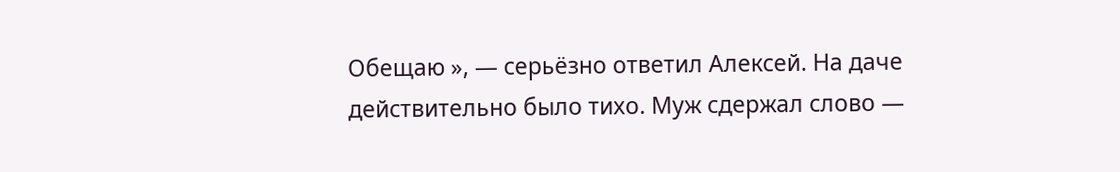Обещаю », — серьёзно ответил Алексей. На даче действительно было тихо. Муж сдержал слово —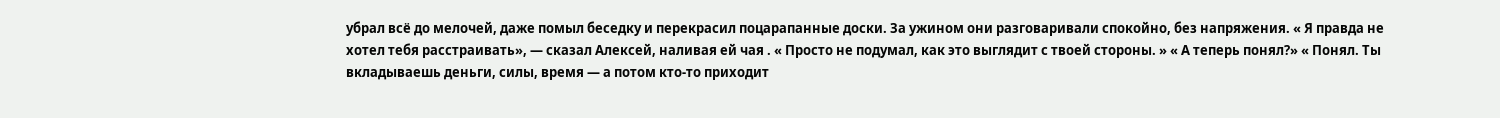убрал всё до мелочей, даже помыл беседку и перекрасил поцарапанные доски. За ужином они разговаривали спокойно, без напряжения. « Я правда не хотел тебя расстраивать», — сказал Алексей, наливая ей чая . « Просто не подумал, как это выглядит с твоей стороны. » « А теперь понял?» « Понял. Ты вкладываешь деньги, силы, время — а потом кто-то приходит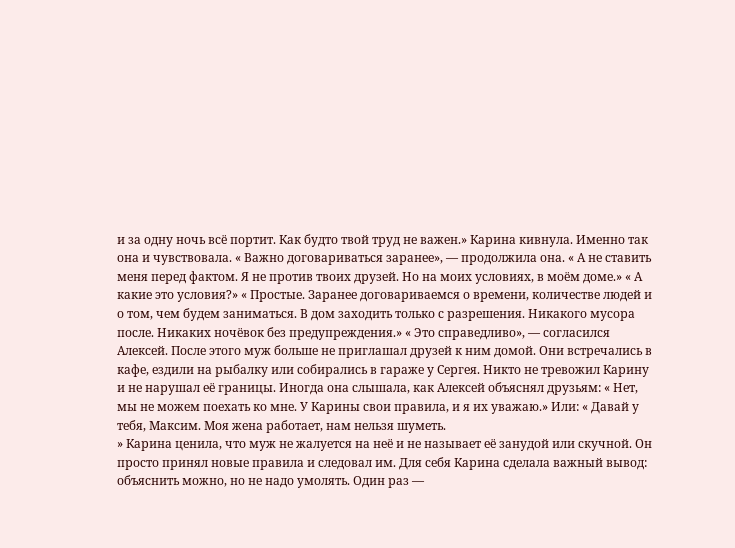и за одну ночь всё портит. Как будто твой труд не важен.» Карина кивнула. Именно так она и чувствовала. « Важно договариваться заранее», — продолжила она. « А не ставить меня перед фактом. Я не против твоих друзей. Но на моих условиях, в моём доме.» « А какие это условия?» « Простые. Заранее договариваемся о времени, количестве людей и о том, чем будем заниматься. В дом заходить только с разрешения. Никакого мусора после. Никаких ночёвок без предупреждения.» « Это справедливо», — согласился Алексей. После этого муж больше не приглашал друзей к ним домой. Они встречались в кафе, ездили на рыбалку или собирались в гараже у Сергея. Никто не тревожил Карину и не нарушал её границы. Иногда она слышала, как Алексей объяснял друзьям: « Нет, мы не можем поехать ко мне. У Карины свои правила, и я их уважаю.» Или: « Давай у тебя, Максим. Моя жена работает, нам нельзя шуметь.
» Карина ценила, что муж не жалуется на неё и не называет её занудой или скучной. Он просто принял новые правила и следовал им. Для себя Карина сделала важный вывод: объяснить можно, но не надо умолять. Один раз —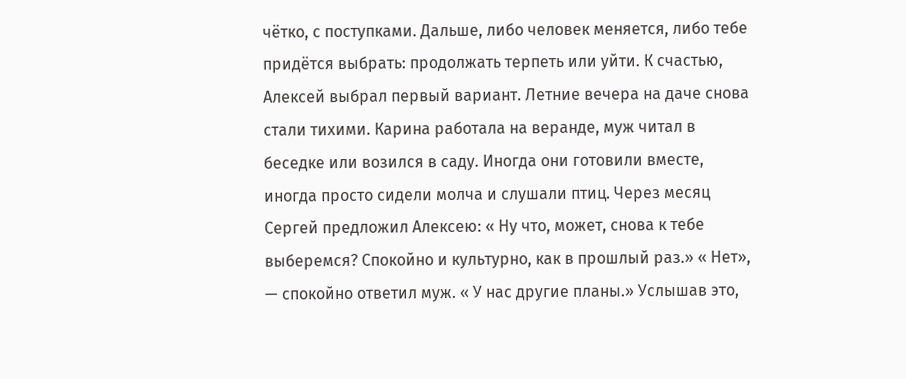чётко, с поступками. Дальше, либо человек меняется, либо тебе придётся выбрать: продолжать терпеть или уйти. К счастью, Алексей выбрал первый вариант. Летние вечера на даче снова стали тихими. Карина работала на веранде, муж читал в беседке или возился в саду. Иногда они готовили вместе, иногда просто сидели молча и слушали птиц. Через месяц Сергей предложил Алексею: « Ну что, может, снова к тебе выберемся? Спокойно и культурно, как в прошлый раз.» « Нет», — спокойно ответил муж. « У нас другие планы.» Услышав это,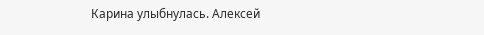Карина улыбнулась. Алексей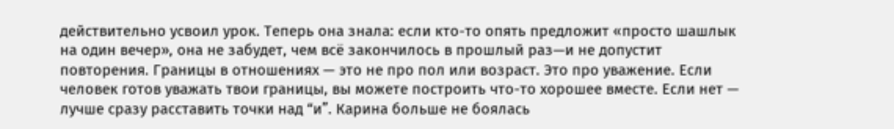действительно усвоил урок. Теперь она знала: если кто-то опять предложит «просто шашлык на один вечер», она не забудет, чем всё закончилось в прошлый раз—и не допустит повторения. Границы в отношениях — это не про пол или возраст. Это про уважение. Если человек готов уважать твои границы, вы можете построить что-то хорошее вместе. Если нет — лучше сразу расставить точки над “и”. Карина больше не боялась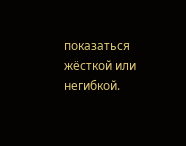показаться жёсткой или негибкой.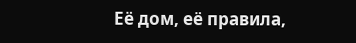Её дом, её правила,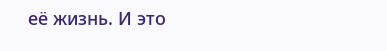её жизнь. И это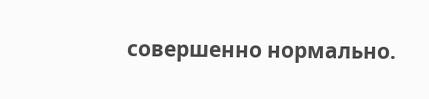совершенно нормально.